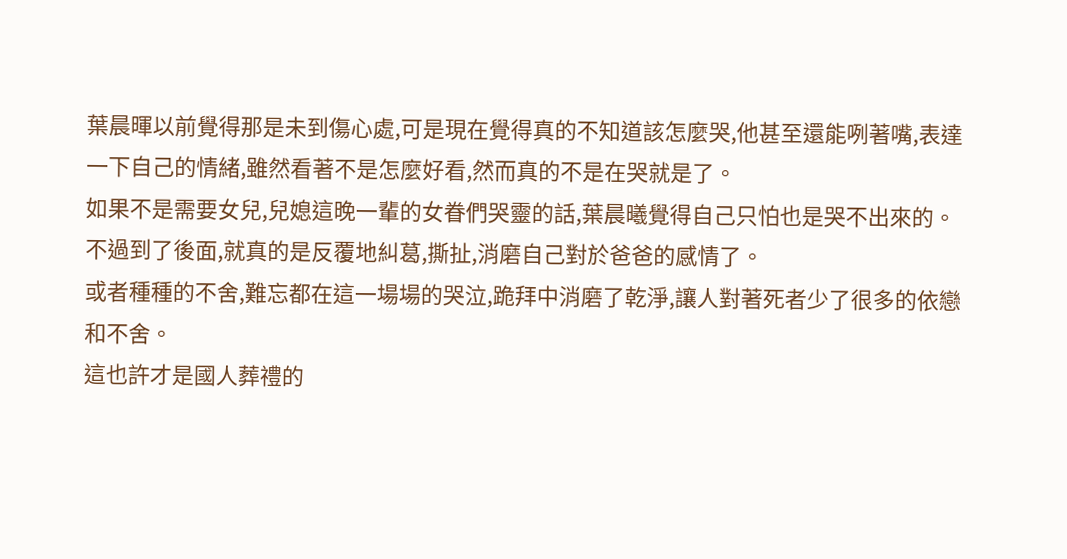葉晨暉以前覺得那是未到傷心處,可是現在覺得真的不知道該怎麼哭,他甚至還能咧著嘴,表達一下自己的情緒,雖然看著不是怎麼好看,然而真的不是在哭就是了。
如果不是需要女兒,兒媳這晚一輩的女眷們哭靈的話,葉晨曦覺得自己只怕也是哭不出來的。
不過到了後面,就真的是反覆地糾葛,撕扯,消磨自己對於爸爸的感情了。
或者種種的不舍,難忘都在這一場場的哭泣,跪拜中消磨了乾淨,讓人對著死者少了很多的依戀和不舍。
這也許才是國人葬禮的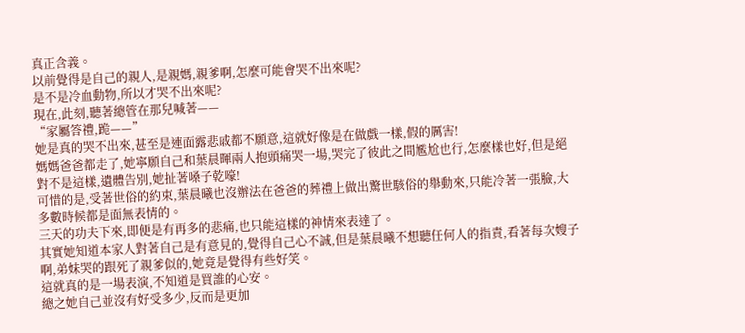真正含義。
以前覺得是自己的親人,是親媽,親爹啊,怎麼可能會哭不出來呢?
是不是冷血動物,所以才哭不出來呢?
現在,此刻,聽著總管在那兒喊著——
“家屬答禮,跪——”
她是真的哭不出來,甚至是連面露悲戚都不願意,這就好像是在做戲一樣,假的厲害!
媽媽爸爸都走了,她寧願自己和葉晨暉兩人抱頭痛哭一場,哭完了彼此之間尷尬也行,怎麼樣也好,但是絕對不是這樣,遺體告別,她扯著嗓子乾嚎!
可惜的是,受著世俗的約束,葉晨曦也沒辦法在爸爸的葬禮上做出驚世駭俗的舉動來,只能冷著一張臉,大多數時候都是面無表情的。
三天的功夫下來,即便是有再多的悲痛,也只能這樣的神情來表達了。
其實她知道本家人對著自己是有意見的,覺得自己心不誠,但是葉晨曦不想聽任何人的指責,看著每次嫂子啊,弟妹哭的跟死了親爹似的,她竟是覺得有些好笑。
這就真的是一場表演,不知道是買誰的心安。
總之她自己並沒有好受多少,反而是更加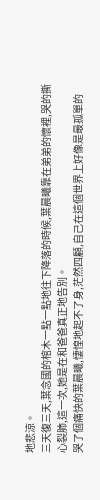地悲涼。
三天復三天,葉念國的棺木一點一點地往下降落的時候,葉晨曦靠在弟弟的懷裡,哭的撕心裂肺,這一次,她是在和爸爸真正地告別。
哭了個痛快的葉晨曦,悽惶地起不了身,茫然四顧,自己在這個世界上好像是最孤單的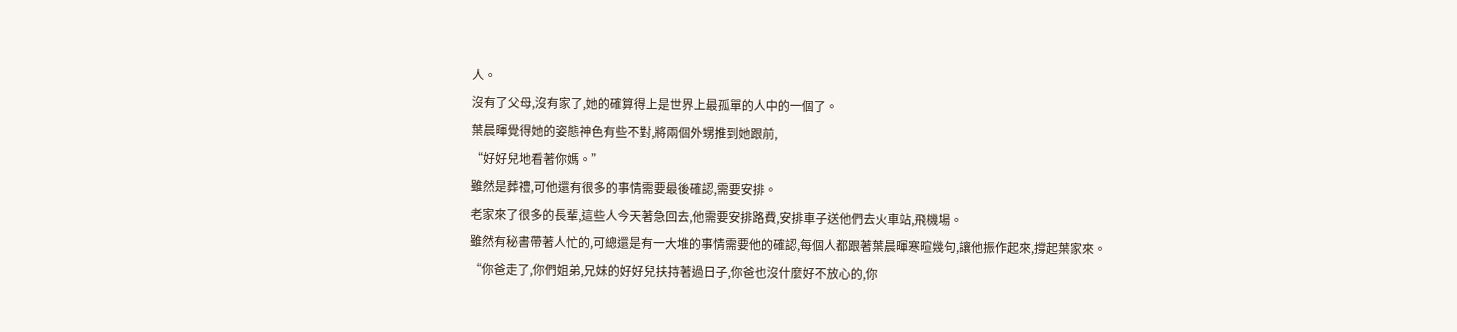人。
沒有了父母,沒有家了,她的確算得上是世界上最孤單的人中的一個了。
葉晨暉覺得她的姿態神色有些不對,將兩個外甥推到她跟前,
“好好兒地看著你媽。”
雖然是葬禮,可他還有很多的事情需要最後確認,需要安排。
老家來了很多的長輩,這些人今天著急回去,他需要安排路費,安排車子送他們去火車站,飛機場。
雖然有秘書帶著人忙的,可總還是有一大堆的事情需要他的確認,每個人都跟著葉晨暉寒暄幾句,讓他振作起來,撐起葉家來。
“你爸走了,你們姐弟,兄妹的好好兒扶持著過日子,你爸也沒什麼好不放心的,你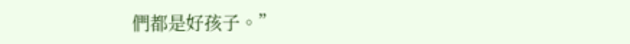們都是好孩子。”